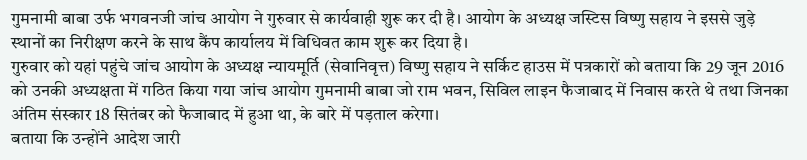गुमनामी बाबा उर्फ भगवनजी जांच आयोग ने गुरुवार से कार्यवाही शुरू कर दी है। आयोग के अध्यक्ष जस्टिस विष्णु सहाय ने इससे जुड़े स्थानों का निरीक्षण करने के साथ कैंप कार्यालय में विधिवत काम शुरू कर दिया है।
गुरुवार को यहां पहुंचे जांच आयोग के अध्यक्ष न्यायमूर्ति (सेवानिवृत्त) विष्णु सहाय ने सर्किट हाउस में पत्रकारों को बताया कि 29 जून 2016 को उनकी अध्यक्षता में गठित किया गया जांच आयोग गुमनामी बाबा जो राम भवन, सिविल लाइन फैजाबाद में निवास करते थे तथा जिनका अंतिम संस्कार 18 सितंबर को फैजाबाद में हुआ था, के बारे में पड़ताल करेगा।
बताया कि उन्होंने आदेश जारी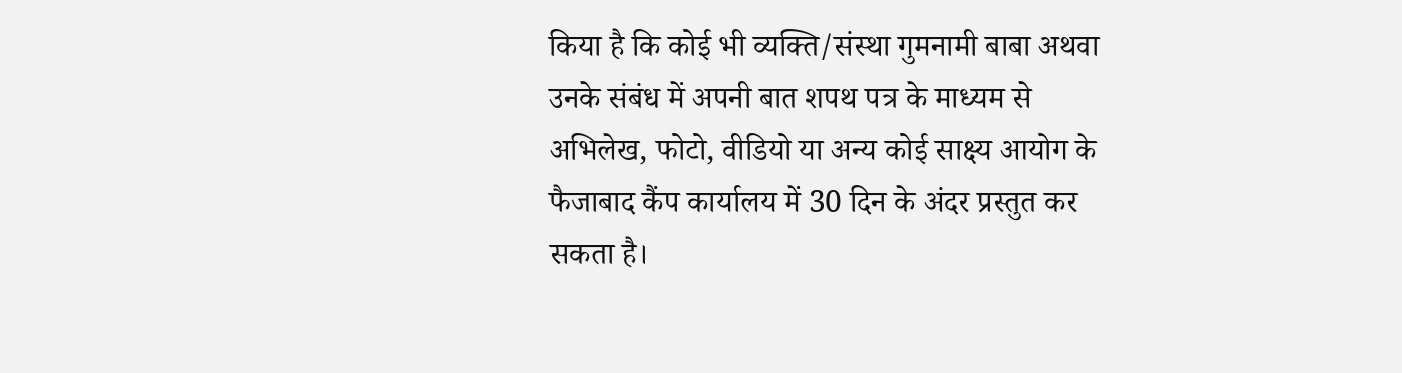किया है कि कोई भी व्यक्ति/संस्था गुमनामी बाबा अथवा उनके संबंध में अपनी बात शपथ पत्र के माध्यम से अभिलेख, फोटो, वीडियो या अन्य कोई साक्ष्य आयोग के फैजाबाद कैंप कार्यालय में 30 दिन के अंदर प्रस्तुत कर सकता है।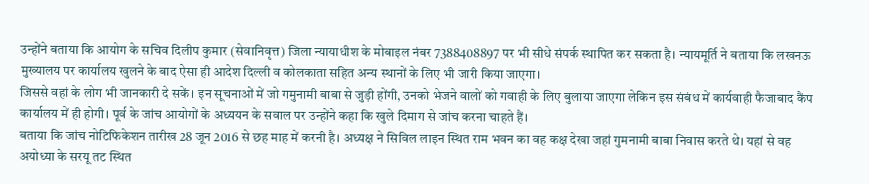उन्होंने बताया कि आयोग के सचिव दिलीप कुमार (सेवानिवृत्त) जिला न्यायाधीश के मोबाइल नंबर 7388408897 पर भी सीधे संपर्क स्थापित कर सकता है। न्यायमूर्ति ने बताया कि लखनऊ मुख्यालय पर कार्यालय खुलने के बाद ऐसा ही आदेश दिल्ली व कोलकाता सहित अन्य स्थानों के लिए भी जारी किया जाएगा।
जिससे वहां के लोग भी जानकारी दे सकें। इन सूचनाओं में जो गमुनामी बाबा से जुड़ी होंगी, उनको भेजने वालों को गवाही के लिए बुलाया जाएगा लेकिन इस संबंध में कार्यवाही फैजाबाद कैंप कार्यालय में ही होगी। पूर्व के जांच आयोगों के अध्ययन के सवाल पर उन्होंने कहा कि खुले दिमाग से जांच करना चाहते हैं।
बताया कि जांच नोटिफिकेशन तारीख 28 जून 2016 से छह माह में करनी है। अध्यक्ष ने सिविल लाइन स्थित राम भवन का वह कक्ष देखा जहां गुमनामी बाबा निवास करते थे। यहां से वह अयोध्या के सरयू तट स्थित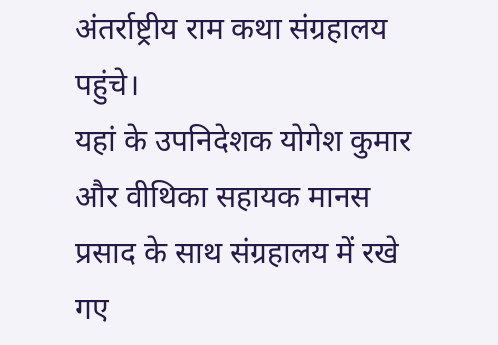अंतर्राष्ट्रीय राम कथा संग्रहालय पहुंचे।
यहां के उपनिदेशक योगेश कुमार और वीथिका सहायक मानस प्रसाद के साथ संग्रहालय में रखे गए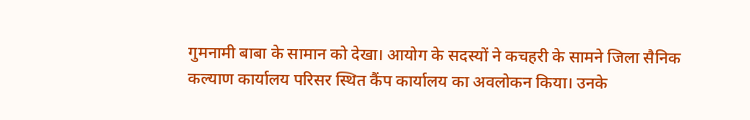गुमनामी बाबा के सामान को देखा। आयोग के सदस्यों ने कचहरी के सामने जिला सैनिक कल्याण कार्यालय परिसर स्थित कैंप कार्यालय का अवलोकन किया। उनके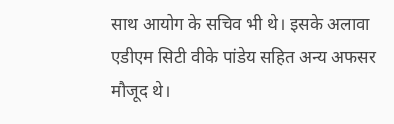साथ आयोग के सचिव भी थे। इसके अलावा एडीएम सिटी वीके पांडेय सहित अन्य अफसर मौजूद थे।